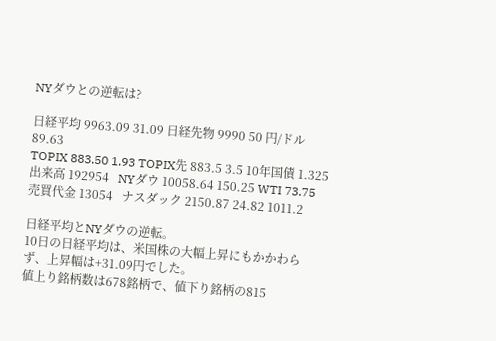NYダウとの逆転は?

日経平均 9963.09 31.09 日経先物 9990 50 円/ドル  89.63
TOPIX 883.50 1.93 TOPIX先 883.5 3.5 10年国債 1.325
出来高 192954   NYダウ 10058.64 150.25 WTI 73.75
売買代金 13054   ナスダック 2150.87 24.82 1011.2

日経平均とNYダウの逆転。
10日の日経平均は、米国株の大幅上昇にもかかわらず、上昇幅は+31.09円でした。
値上り銘柄数は678銘柄で、値下り銘柄の815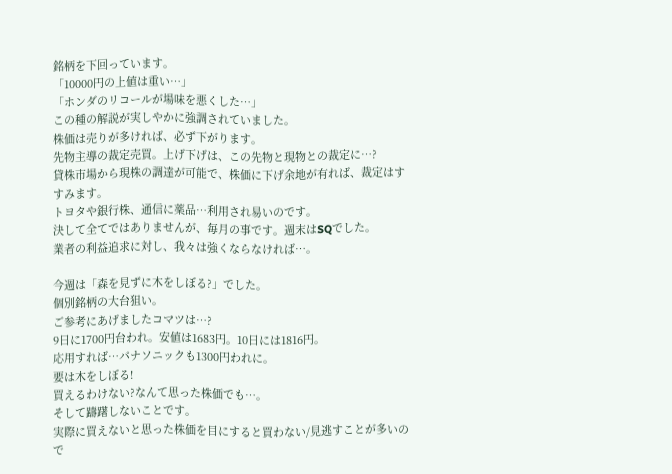銘柄を下回っています。
「10000円の上値は重い…」
「ホンダのリコールが場味を悪くした…」
この種の解説が実しやかに強調されていました。
株価は売りが多ければ、必ず下がります。
先物主導の裁定売買。上げ下げは、この先物と現物との裁定に…?
貸株市場から現株の調達が可能で、株価に下げ余地が有れば、裁定はすすみます。
トヨタや銀行株、通信に薬品…利用され易いのです。
決して全てではありませんが、毎月の事です。週末はSQでした。
業者の利益追求に対し、我々は強くならなければ…。

今週は「森を見ずに木をしぼる?」でした。
個別銘柄の大台狙い。
ご参考にあげましたコマツは…?
9日に1700円台われ。安値は1683円。10日には1816円。
応用すれば…パナソニックも1300円われに。
要は木をしぼる!
買えるわけない?なんて思った株価でも…。
そして躊躇しないことです。
実際に買えないと思った株価を目にすると買わない/見逃すことが多いので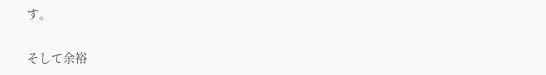す。

そして余裕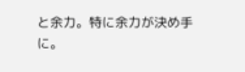と余力。特に余力が決め手に。